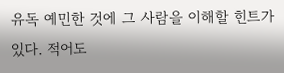유독 예민한 것에 그 사람을 이해할 힌트가 있다. 적어도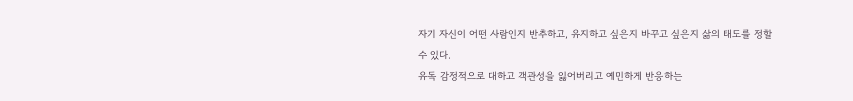자기 자신이 어떤 사람인지 반추하고, 유지하고 싶은지 바꾸고 싶은지 삶의 태도를 정할 수 있다.
유독 감정적으로 대하고 객관성을 잃어버리고 예민하게 반응하는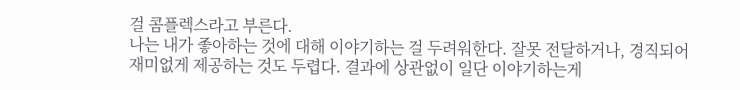걸 콤플렉스라고 부른다.
나는 내가 좋아하는 것에 대해 이야기하는 걸 두려워한다. 잘못 전달하거나, 경직되어 재미없게 제공하는 것도 두렵다. 결과에 상관없이 일단 이야기하는게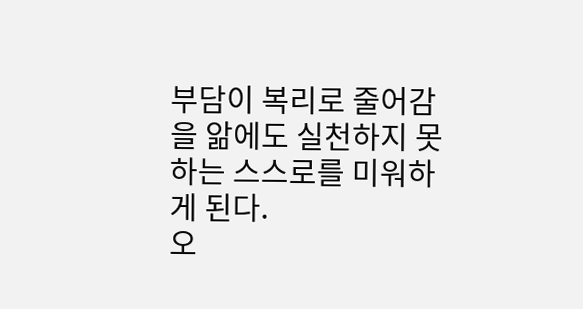부담이 복리로 줄어감을 앎에도 실천하지 못하는 스스로를 미워하게 된다.
오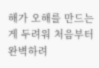해가 오해를 만드는게 두려워 처음부터 완벽하려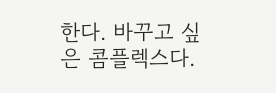한다. 바꾸고 싶은 콤플렉스다.